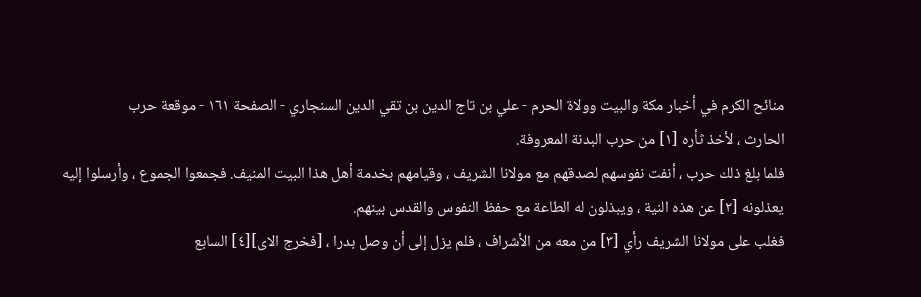منائح الكرم في أخبار مكة والبيت وولاة الحرم - علي بن تاج الدين بن تقي الدين السنجاري - الصفحة ١٦١ - موقعة حرب
الحارث ، لأخذ ثأره [١] من حرب البدنة المعروفة.
فلما بلغ ذلك حرب ، أنفت نفوسهم لصدقهم مع مولانا الشريف ، وقيامهم بخدمة أهل هذا البيت المنيف. فجمعوا الجموع ، وأرسلوا إليه يعذلونه [٢] عن هذه النية ، ويبذلون له الطاعة مع حفظ النفوس والقدس بينهم.
فغلب على مولانا الشريف رأي [٣] من معه من الأشراف ، فلم يزل إلى أن وصل بدرا ، [فخرج الاى][٤] السابع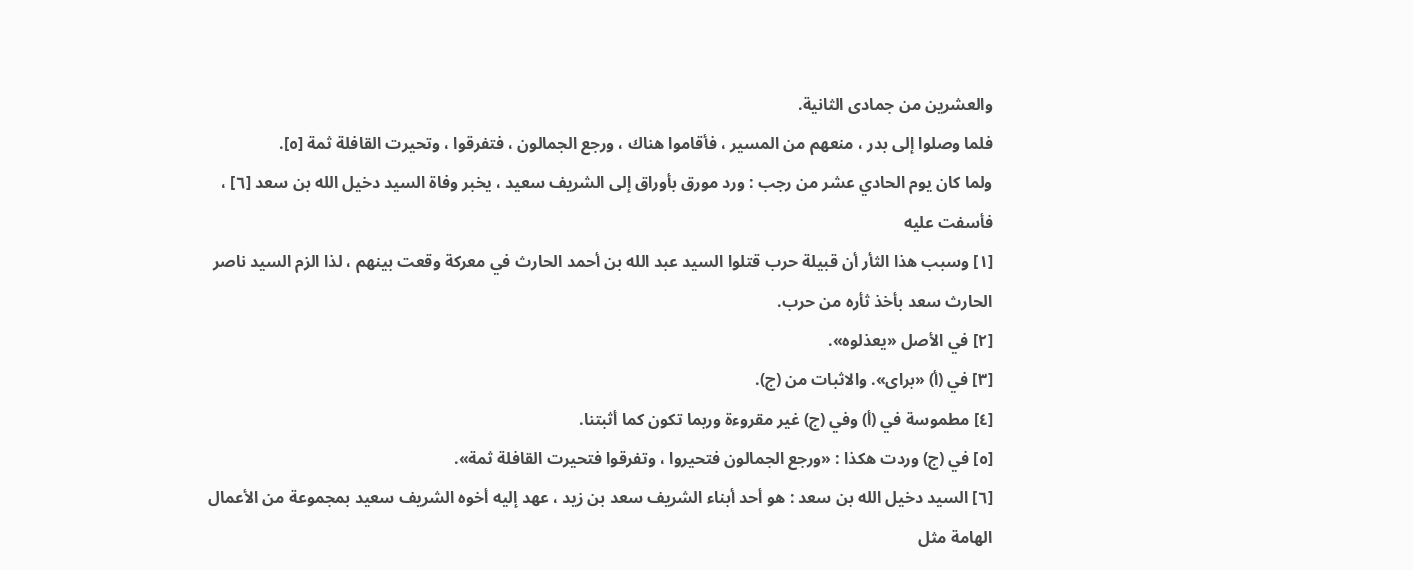والعشرين من جمادى الثانية.
فلما وصلوا إلى بدر ، منعهم من المسير ، فأقاموا هناك ، ورجع الجمالون ، فتفرقوا ، وتحيرت القافلة ثمة [٥].
ولما كان يوم الحادي عشر من رجب : ورد مورق بأوراق إلى الشريف سعيد ، يخبر وفاة السيد دخيل الله بن سعد [٦] ، فأسفت عليه
[١] وسبب هذا الثأر أن قبيلة حرب قتلوا السيد عبد الله بن أحمد الحارث في معركة وقعت بينهم ، لذا الزم السيد ناصر الحارث سعد بأخذ ثأره من حرب.
[٢] في الأصل «يعذلوه».
[٣] في (أ) «براى». والاثبات من (ج).
[٤] مطموسة في (أ) وفي (ج) غير مقروءة وربما تكون كما أثبتنا.
[٥] في (ج) وردت هكذا : «ورجع الجمالون فتحيروا ، وتفرقوا فتحيرت القافلة ثمة».
[٦] السيد دخيل الله بن سعد : هو أحد أبناء الشريف سعد بن زيد ، عهد إليه أخوه الشريف سعيد بمجموعة من الأعمال الهامة مثل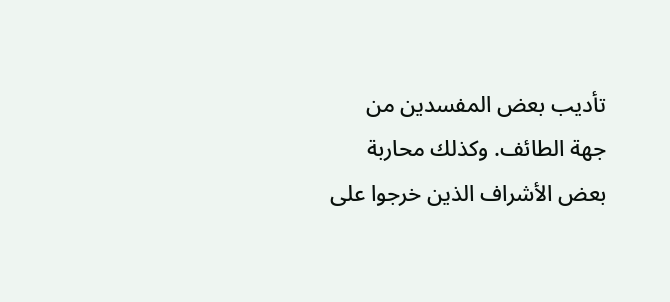تأديب بعض المفسدين من جهة الطائف. وكذلك محاربة بعض الأشراف الذين خرجوا على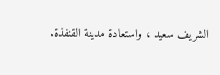الشريف سعيد ، واستعادة مدينة القنفذة.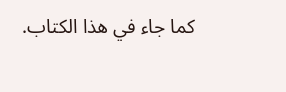كما جاء في هذا الكتاب.